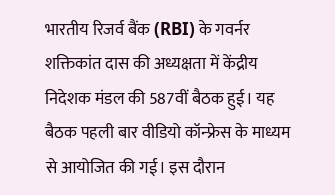भारतीय रिजर्व बैंक (RBI) के गवर्नर शक्तिकांत दास की अध्यक्षता में केंद्रीय निदेशक मंडल की 587वीं बैठक हुई। यह बैठक पहली बार वीडियो कॉन्फ्रेस के माध्यम से आयोजित की गई। इस दौरान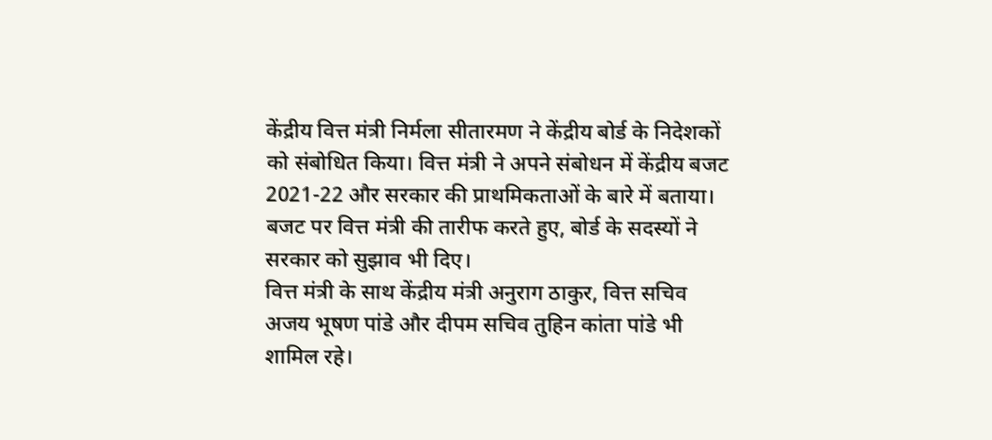केंद्रीय वित्त मंत्री निर्मला सीतारमण ने केंद्रीय बोर्ड के निदेशकों को संबोधित किया। वित्त मंत्री ने अपने संबोधन में केंद्रीय बजट 2021-22 और सरकार की प्राथमिकताओं के बारे में बताया। बजट पर वित्त मंत्री की तारीफ करते हुए, बोर्ड के सदस्यों ने सरकार को सुझाव भी दिए।
वित्त मंत्री के साथ केंद्रीय मंत्री अनुराग ठाकुर, वित्त सचिव अजय भूषण पांडे और दीपम सचिव तुहिन कांता पांडे भी शामिल रहे।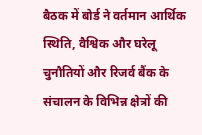बैठक में बोर्ड ने वर्तमान आर्थिक स्थिति, वैश्विक और घरेलू चुनौतियों और रिजर्व बैंक के संचालन के विभिन्न क्षेत्रों की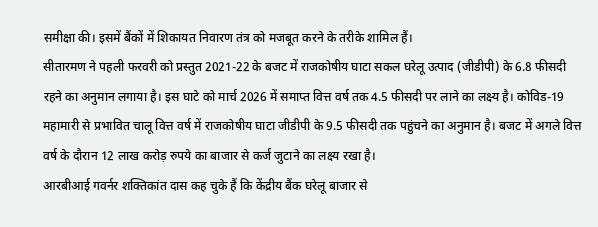समीक्षा की। इसमें बैंकों में शिकायत निवारण तंत्र को मजबूत करने के तरीके शामिल हैं।
सीतारमण ने पहली फरवरी को प्रस्तुत 2021-22 के बजट में राजकोषीय घाटा सकल घरेलू उत्पाद (जीडीपी) के 6.8 फीसदी रहने का अनुमान लगाया है। इस घाटे को मार्च 2026 में समाप्त वित्त वर्ष तक 4.5 फीसदी पर लाने का लक्ष्य है। कोविड-19 महामारी से प्रभावित चालू वित्त वर्ष में राजकोषीय घाटा जीडीपी के 9.5 फीसदी तक पहुंचने का अनुमान है। बजट में अगले वित्त वर्ष के दौरान 12 लाख करोड़ रुपये का बाजार से कर्ज जुटाने का लक्ष्य रखा है।
आरबीआई गवर्नर शक्तिकांत दास कह चुके हैं कि केंद्रीय बैंक घरेलू बाजार से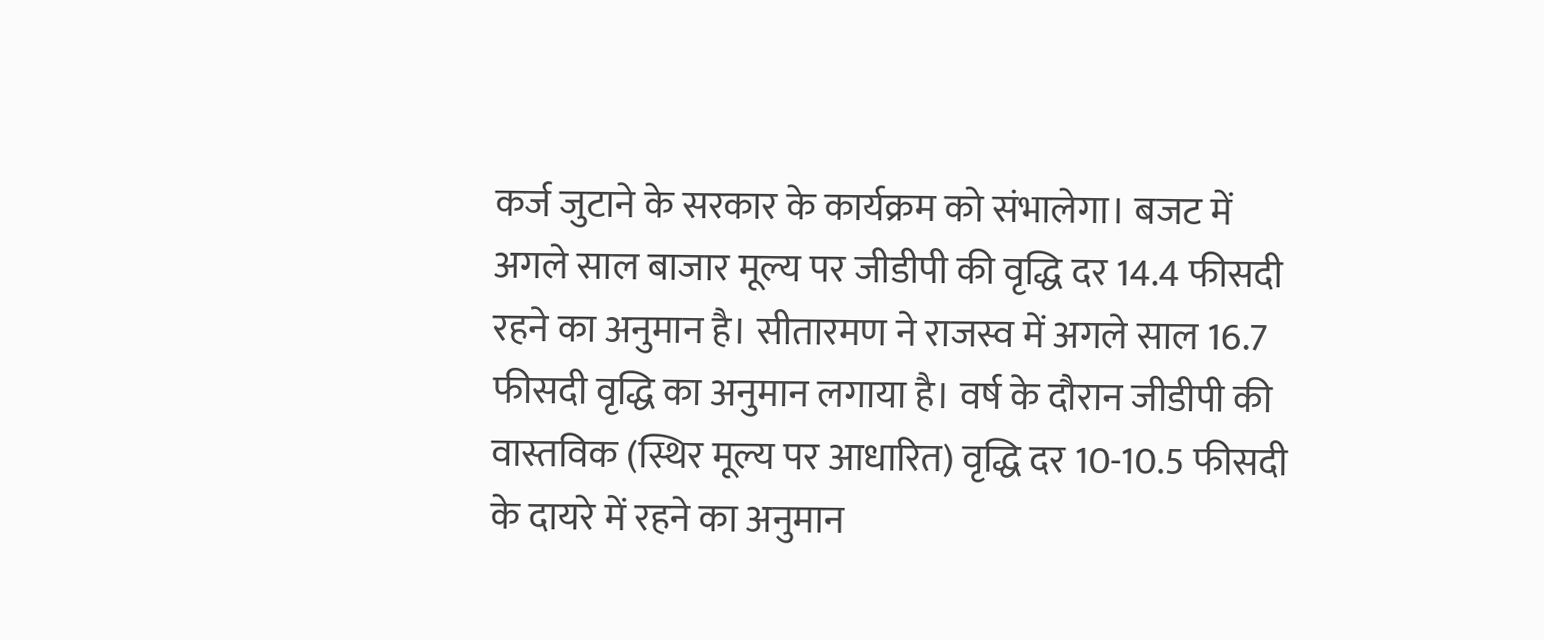कर्ज जुटाने के सरकार के कार्यक्रम को संभालेगा। बजट में अगले साल बाजार मूल्य पर जीडीपी की वृद्धि दर 14.4 फीसदी रहने का अनुमान है। सीतारमण ने राजस्व में अगले साल 16.7 फीसदी वृद्धि का अनुमान लगाया है। वर्ष के दौरान जीडीपी की वास्तविक (स्थिर मूल्य पर आधारित) वृद्धि दर 10-10.5 फीसदी के दायरे में रहने का अनुमान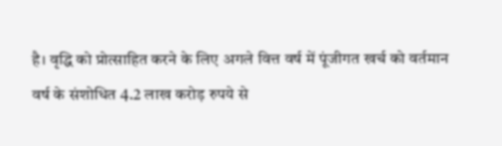है। वृद्धि को प्रोत्साहित करने के लिए अगले वित्त वर्ष में पूंजीगत खर्च को वर्तमान वर्ष के संशोधित 4.2 लाख करोड़ रुपये से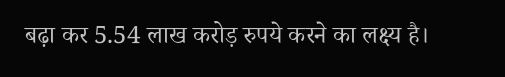बढ़ा कर 5.54 लाख करोड़ रुपये करने का लक्ष्य है।